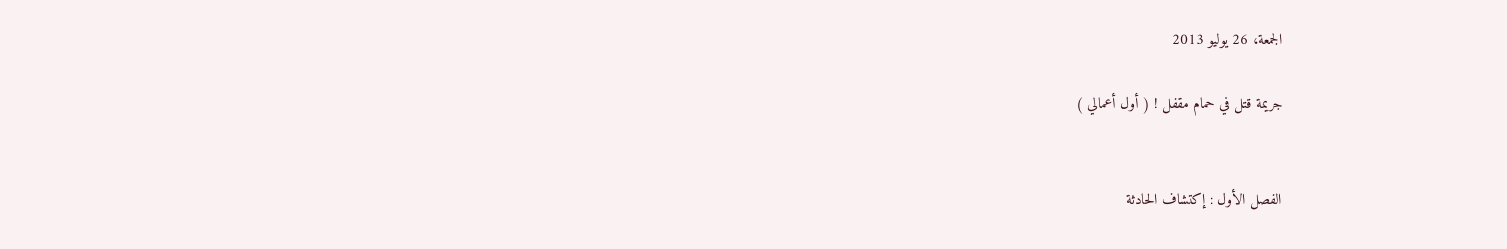الجمعة، 26 يوليو 2013

جريمة قتل في حمام مقفل ! ( أول أعمالي )


الفصل الأول : إكتشاف الحادثة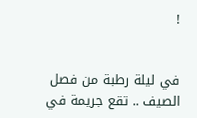!


في ليلة رطبة من فصل الصيف .. تقع جريمة في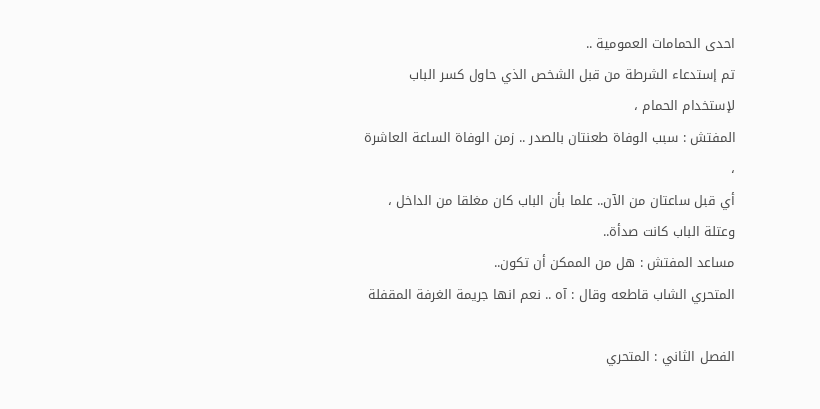احدى الحمامات العمومية ..
تم إستدعاء الشرطة من قبل الشخص الذي حاول كسر الباب لإستخدام الحمام ،
المفتش : سبب الوفاة طعنتان بالصدر .. زمن الوفاة الساعة العاشرة ،
أي قبل ساعتان من الآن.. علما بأن الباب كان مغلقا من الداخل ،
وعتلة الباب كانت صدأة..
مساعد المفتش : هل من الممكن أن تكون..
المتحري الشاب قاطعه وقال : آه .. نعم انها جريمة الغرفة المقفلة

الفصل الثاني : المتحري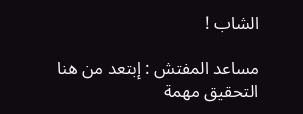الشاب !

مساعد المفتش : إبتعد من هنا التحقيق مهمة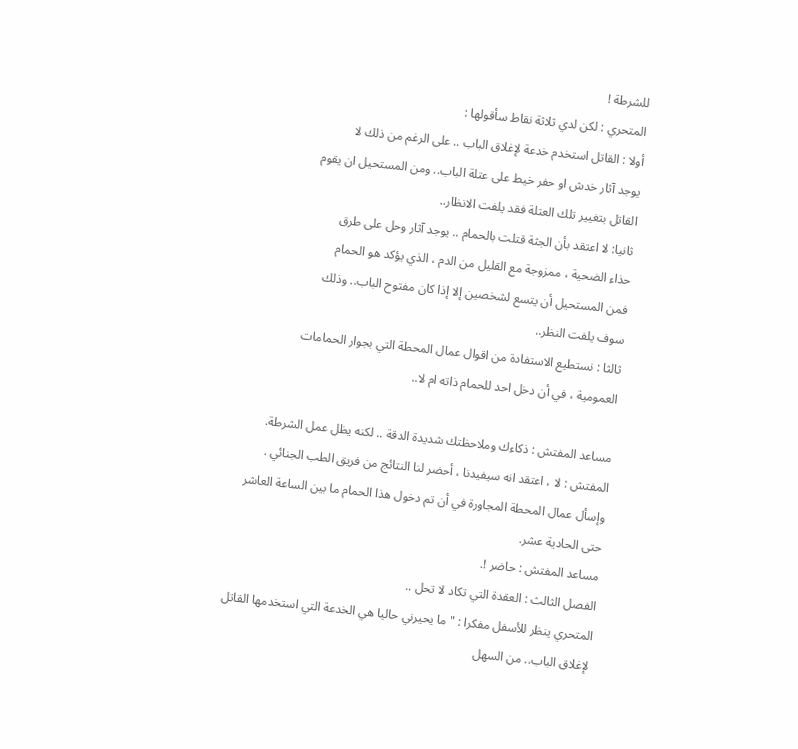للشرطة !
المتحري : لكن لدي ثلاثة نقاط سأقولها :
أولا : القاتل استخدم خدعة لإغلاق الباب .. على الرغم من ذلك لا
يوجد آثار خدش او حفر خيط على عتلة الباب.. ومن المستحيل ان يقوم
القاتل بتغيير تلك العتلة فقد يلفت الانظار..
ثانيا: لا اعتقد بأن الجثة قتلت بالحمام .. يوجد آثار وحل على طرق
حذاء الضحية ، ممزوجة مع القليل من الدم ، الذي يؤكد هو الحمام
فمن المستحيل أن يتسع لشخصين إلا إذا كان مفتوح الباب.. وذلك
سوف يلفت النظر..
ثالثا : نستطيع الاستفادة من اقوال عمال المحطة التي بجوار الحمامات
العمومية ، في أن دخل احد للحمام ذاته ام لا..

مساعد المفتش : ذكاءك وملاحظتك شديدة الدقة .. لكنه يظل عمل الشرطة.
المفتش : لا ، اعتقد انه سيفيدنا ، أحضر لنا النتائج من فريق الطب الجنائي .
وإسأل عمال المحطة المجاورة في أن تم دخول هذا الحمام ما بين الساعة العاشر
حتى الحادية عشر.
مساعد المفتش : حاضر !.
الفصل الثالث : العقدة التي تكاد لا تحل ..
المتحري ينظر للأسفل مفكرا : " ما يحيرني حاليا هي الخدعة التي استخدمها القاتل
لإغلاق الباب.. من السهل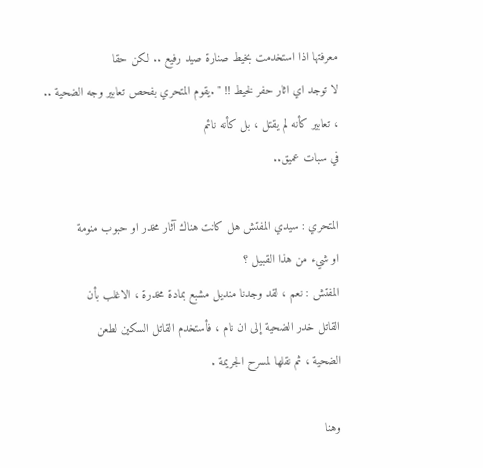معرفتها اذا استخدمت بخيط صنارة صيد رفيع .. لكن حقا
لا توجد اي اثار حفر لخيط !! " .يقوم المتحري بفحص تعابير وجه الضحية .. ، تعابير كأنه لم يقتل ، بل كأنه نائم
في سبات عميق..

المتحري : سيدي المفتش هل كانت هناك آثار مخدر او حبوب منومة
او شيء من هذا القبيل ؟
المفتش : نعم ، لقد وجدنا منديل مشبع بمادة مخدرة ، الاغلب بأن
القاتل خدر الضحية إلى ان نام ، فأستخدم القاتل السكين لطعن
الضحية ، ثم نقلها لمسرح الجريمة .

وهنا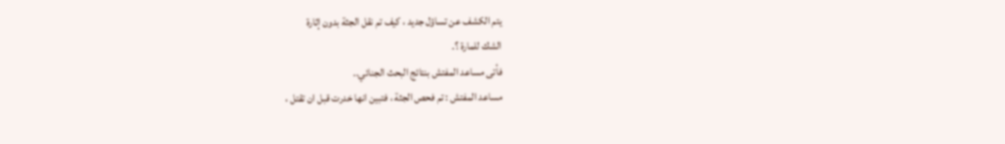يتم الكشف عن تساؤل جديد ، كيف تم نقل الجثة بدون إثارة
الشك للمارة ؟.
فأتى مساعد المفتش بنتائج البحث الجنائي..
مساعد المفتش : تم فحص الجثة ، فتبين انها خدرت قبل ان تقتل ،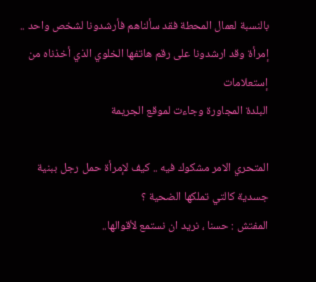بالنسبة لعمال المحطة فقد سألناهم فأرشدونا لشخص واحد ..
إمرأة وقد ارشدونا على رقم هاتفها الخلوي الذي أخذناه من إستعلامات
البلدة المجاورة وجاءت لموقع الجريمة

المتحري الامر مشكوك فيه .. كيف لإمرأة حمل رجل ببنية
جسدية كالتي تملكها الضحية ؟
المفتش : حسنا ، نريد ان نستمع لأقوالها..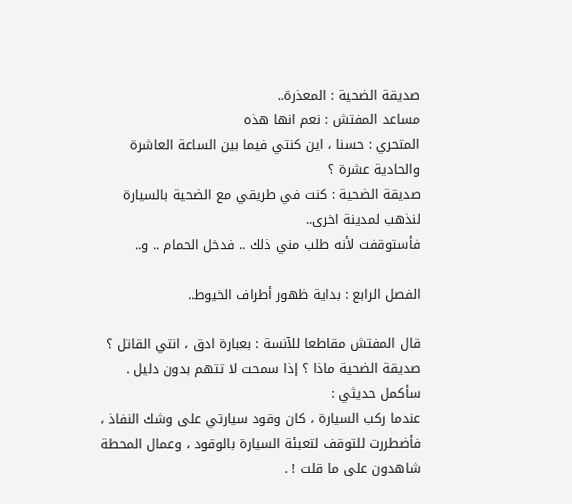صديقة الضحية : المعذرة..
مساعد المفتش : نعم انها هذه
المتحري : حسنا ، اين كنتي فيما بين الساعة العاشرة والحادية عشرة ؟
صديقة الضحية : كنت في طريقي مع الضحية بالسيارة لنذهب لمدينة اخرى..
فأستوقفت لأنه طلب مني ذلك .. فدخل الحمام .. و..

الفصل الرابع : بداية ظهور أطراف الخيوط..

قال المفتش مقاطعا للآنسة : بعبارة ادق ، انتي القاتل ؟
صديقة الضحية ماذا ؟ إذا سمحت لا تتهم بدون دليل .
سأكمل حديثي :
عندما ركب السيارة ، كان وقود سيارتي على وشك النفاذ ،
فأضطررت للتوقف لتعبئة السيارة بالوقود ، وعمال المحطة
شاهدون على ما قلت ! .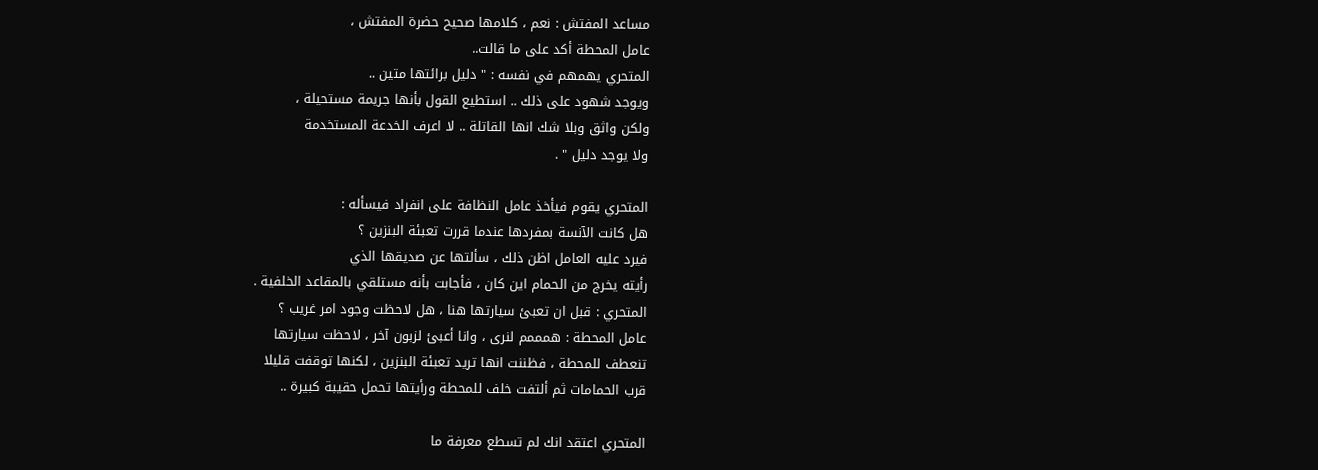مساعد المفتش : نعم ، كلامها صحيح حضرة المفتش ،
عامل المحطة أكد على ما قالت..
المتحري يهمهم في نفسه : " دليل برائتها متين ..
ويوجد شهود على ذلك .. استطيع القول بأنها جريمة مستحيلة ،
ولكن واثق وبلا شك انها القاتلة .. لا اعرف الخدعة المستخدمة
ولا يوجد دليل " .

المتحري يقوم فيأخذ عامل النظافة على انفراد فيسأله :
هل كانت الآنسة بمفردها عندما قررت تعبئة البنزين ؟
فيرد عليه العامل اظن ذلك ، سألتها عن صديقها الذي
رأيته يخرج من الحمام اين كان ، فأجابت بأنه مستلقي بالمقاعد الخلفية .
المتحري : قبل ان تعبئ سيارتها هنا ، هل لاحظت وجود امر غريب ؟
عامل المحطة : همممم لنرى ، وانا أعبئ لزبون آخر ، لاحظت سيارتها
تنعطف للمحطة ، فظننت انها تريد تعبئة البنزين ، لكنها توقفت قليلا
قرب الحمامات ثم ألتفت خلف للمحطة ورأيتها تحمل حقيبة كبيرة ..

المتحري اعتقد انك لم تسطع معرفة ما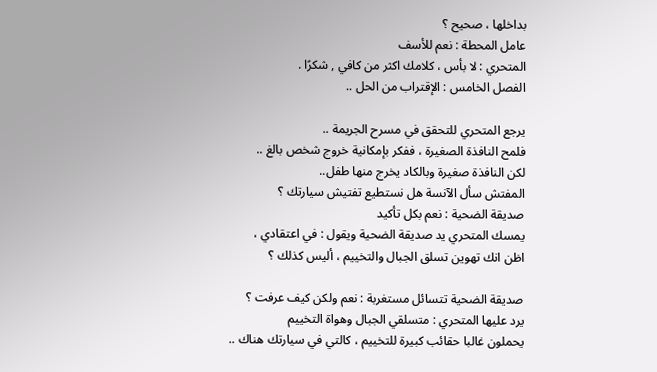بداخلها ، صحيح ؟
عامل المحطة : نعم للأسف
المتحري : لا بأس ، كلامك اكثر من كافي , شكرًا .
الفصل الخامس : الإقتراب من الحل ..

يرجع المتحري للتحقق في مسرح الجريمة ..
فلمح النافذة الصغيرة ، ففكر بإمكانية خروج شخص بالغ ..
لكن النافذة صغيرة وبالكاد يخرج منها طفل..
المفتش سأل الآنسة هل نستطيع تفتيش سيارتك ؟
صديقة الضحية : نعم بكل تأكيد
يمسك المتحري يد صديقة الضحية ويقول : في اعتقادي ،
اظن انك تهوين تسلق الجبال والتخييم ، أليس كذلك ؟

صديقة الضحية تتسائل مستغربة : نعم ولكن كيف عرفت ؟
يرد عليها المتحري : متسلقي الجبال وهواة التخييم
يحملون غالبا حقائب كبيرة للتخييم ، كالتي في سيارتك هناك ..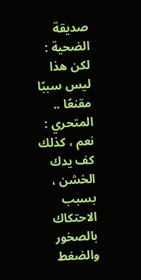صديقة الضحية : لكن هذا ليس سببًا مقنعًا ..
المتحري : نعم ، كذلك كف يدك الخشن ،
بسبب الاحتكاك بالصخور والضغط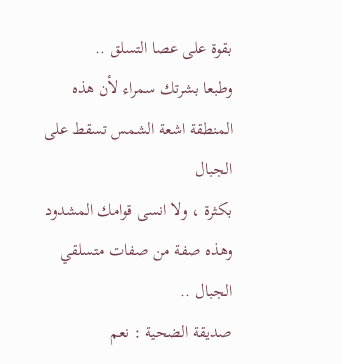بقوة على عصا التسلق ..
وطبعا بشرتك سمراء لأن هذه المنطقة اشعة الشمس تسقط على الجبال
بكثرة ، ولا انسى قوامك المشدود وهذه صفة من صفات متسلقي الجبال ..
صديقة الضحية : نعم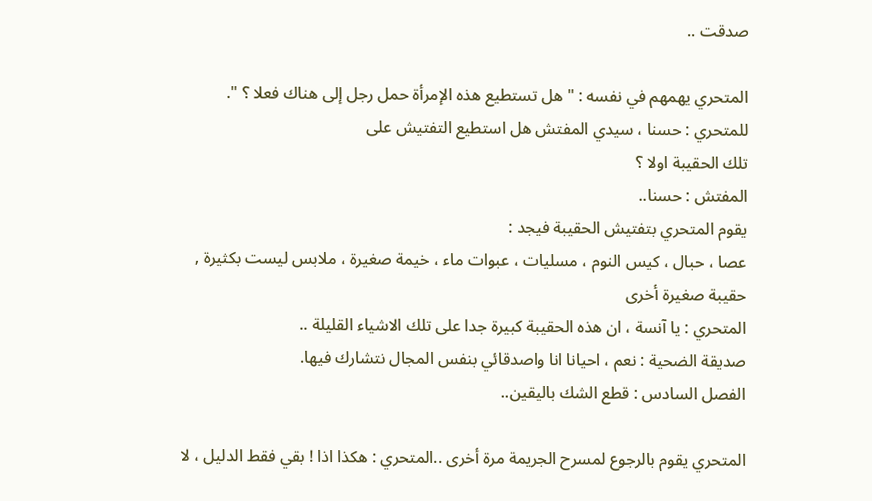صدقت ..

المتحري يهمهم في نفسه : " هل تستطيع هذه الإمرأة حمل رجل إلى هناك فعلا ؟ ".
للمتحري : حسنا ، سيدي المفتش هل استطيع التفتيش على
تلك الحقيبة اولا ؟
المفتش : حسنا..
يقوم المتحري بتفتيش الحقيبة فيجد :
عصا ، حبال ، كيس النوم ، مسليات ، عبوات ماء ، خيمة صغيرة ، ملابس ليست بكثيرة ,
حقيبة صغيرة أخرى
المتحري : يا آنسة ، ان هذه الحقيبة كبيرة جدا على تلك الاشياء القليلة ..
صديقة الضحية : نعم ، احيانا انا واصدقائي بنفس المجال نتشارك فيها.
الفصل السادس : قطع الشك باليقين..

المتحري يقوم بالرجوع لمسرح الجريمة مرة أخرى ..المتحري : هكذا اذا ! بقي فقط الدليل ، لا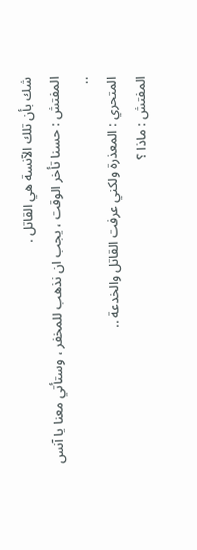شك بأن تلك الآنسة هي القاتل .
المفتش : حسنا تأخر الوقت ، يجب ان نذهب للمخفر ، وستأتي معنا يا آنس ..
المتحري : المعذرة ولكني عرفت القاتل والخدعة ..
المفتش : ماذا ؟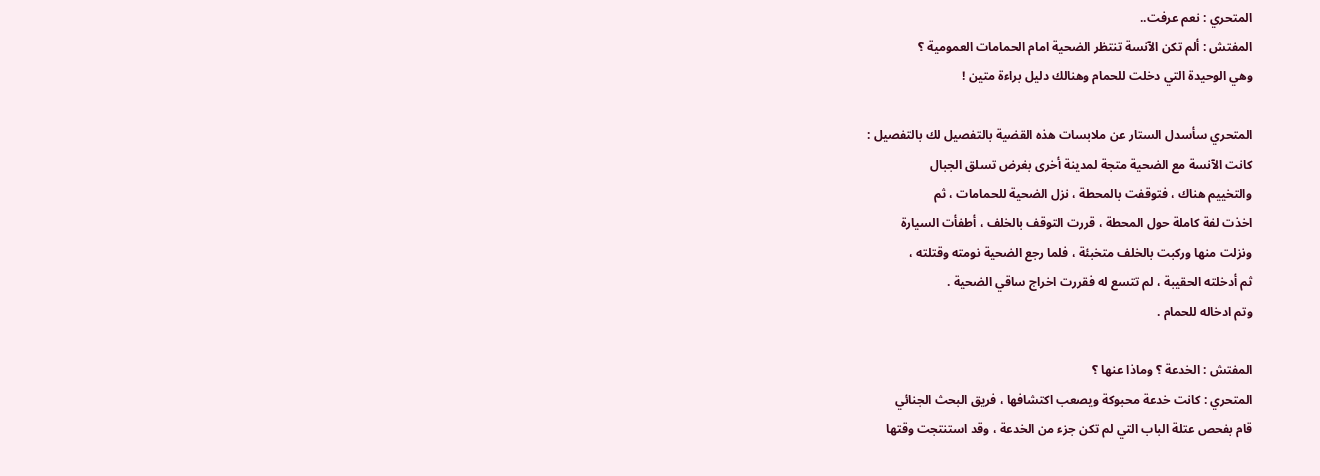المتحري : نعم عرفت..
المفتش : ألم تكن الآنسة تنتظر الضحية امام الحمامات العمومية ؟
وهي الوحيدة التي دخلت للحمام وهنالك دليل براءة متين !

المتحري سأسدل الستار عن ملابسات هذه القضية بالتفصيل لك بالتفصيل :
كانت الآنسة مع الضحية متجة لمدينة أخرى بغرض تسلق الجبال
والتخييم هناك ، فتوقفت بالمحطة ، نزل الضحية للحمامات ، ثم
اخذت لفة كاملة حول المحطة ، قررت التوقف بالخلف ، أطفأت السيارة
ونزلت منها وركبت بالخلف متخبئة ، فلما رجع الضحية نومته وقتلته ،
ثم أدخلته الحقيبة ، لم تتسع له فقررت اخراج ساقي الضحية .
وتم ادخاله للحمام .

المفتش : الخدعة ؟ وماذا عنها ؟
المتحري : كانت خدعة محبوكة ويصعب اكتشافها ، فريق البحث الجنائي
قام بفحص عتلة الباب التي لم تكن جزء من الخدعة ، وقد استنتجت وقتها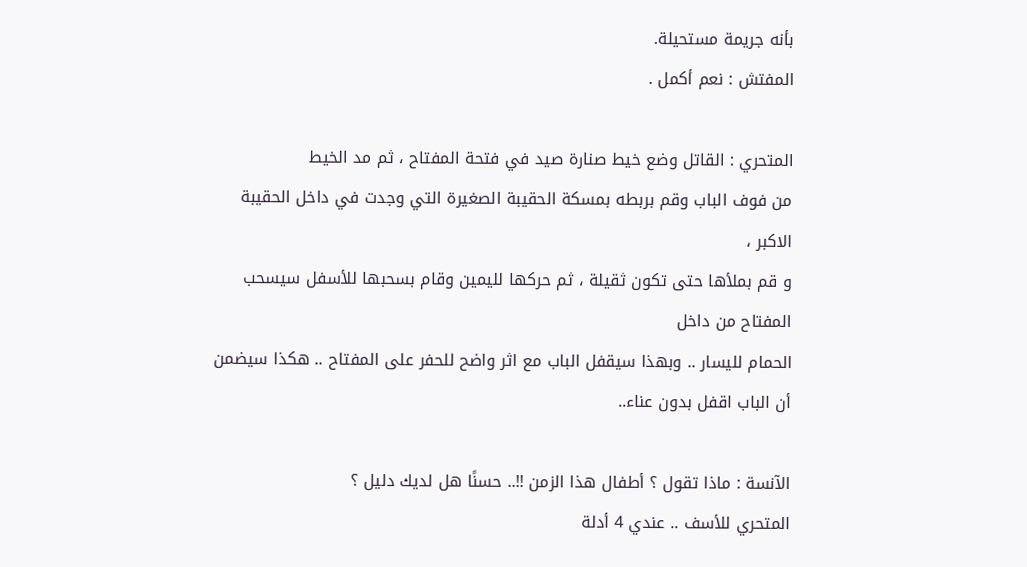بأنه جريمة مستحيلة.
المفتش : نعم أكمل .

المتحري : القاتل وضع خيط صنارة صيد في فتحة المفتاح ، ثم مد الخيط
من فوف الباب وقم بربطه بمسكة الحقيبة الصغيرة التي وجدت في داخل الحقيبة الاكبر ،
و قم بملأها حتى تكون ثقيلة ، ثم حركها لليمين وقام بسحبها للأسفل سيسحب المفتاح من داخل
الحمام لليسار .. وبهذا سيقفل الباب مع اثر واضح للحفر على المفتاح .. هكذا سيضمن
أن الباب اقفل بدون عناء..

الآنسة : ماذا تقول ؟ أطفال هذا الزمن !!.. حسنًا هل لديك دليل ؟
المتحري للأسف .. عندي 4 أدلة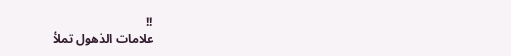!!
علامات الذهول تملأ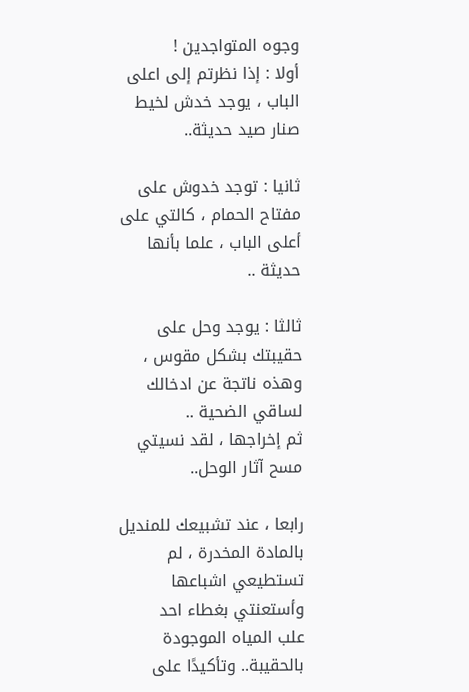وجوه المتواجدين !
أولا : إذا نظرتم إلى اعلى الباب ، يوجد خدش لخيط صنار صيد حديثة..

ثانيا : توجد خدوش على مفتاح الحمام ، كالتي على أعلى الباب ، علما بأنها حديثة ..

ثالثا : يوجد وحل على حقيبتك بشكل مقوس ، وهذه ناتجة عن ادخالك لساقي الضحية ..
ثم إخراجها ، لقد نسيتي مسح آثار الوحل..

رابعا ، عند تشبيعك للمنديل بالمادة المخدرة ، لم تستطيعي اشباعها وأستعنتي بغطاء احد
علب المياه الموجودة بالحقيبة.. وتأكيدًا على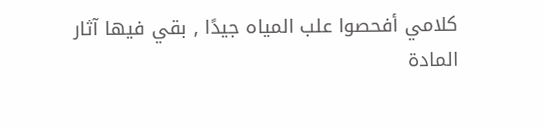كلامي أفحصوا علب المياه جيدًا , بقي فيها آثار
المادة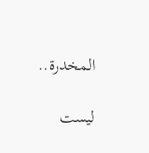المخدرة..

ليست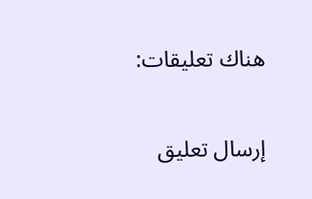هناك تعليقات:

إرسال تعليق